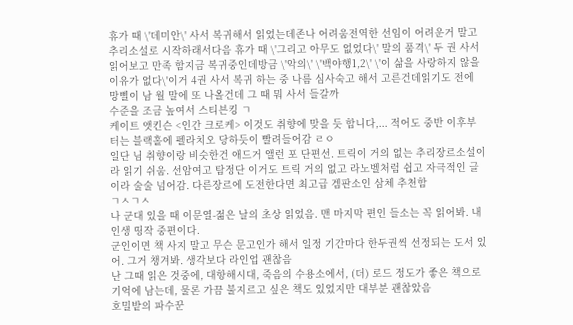휴가 때 \'데미안\' 사서 복귀해서 읽었는데존나 어려움전역한 선임이 어려운거 말고 추리소설로 시작하래서다음 휴가 때 \'그리고 아무도 없었다\' 말의 품격\' 두 권 사서 읽어보고 만족 함지금 복귀중인데방금 \'악의\' \'백야행1,2\' \'이 삶을 사랑하지 않을 이유가 없다\'이거 4권 사서 복귀 하는 중 나름 심사숙고 해서 고른건데읽기도 전에 망삘이 남 월 말에 또 나올건데 그 때 뭐 사서 들갈까
수준을 조금 높여서 스티븐킹 ㄱ
케이트 앳킨슨 <인간 크로케> 이것도 취향에 맞을 듯 합니다,... 적어도 중반 이후부터는 블랙홀에 펠라치오 당하듯이 빨려들어감 ㄹㅇ
일단 님 취향이랑 비슷한건 애드거 앨런 포 단편선. 트릭이 거의 없는 추리장르소설이라 읽기 쉬움. 선암여고 탐정단 이거도 트릭 거의 없고 라노벨처럼 쉽고 자극적인 글이라 술술 넘어감. 다른장르에 도전한다면 최고급 겜판소인 삼체 추천함
ㄱㅅㄱㅅ
나 군대 있을 때 이문열-젊은 날의 초상 읽었음. 맨 마지막 편인 들소는 꼭 읽어봐. 내 인생 띵작 중편이다.
군인이면 책 사지 말고 무슨 문고인가 해서 일정 기간마다 한두권씩 선정되는 도서 있어. 그거 챙겨봐. 생각보다 라인업 괜찮음
난 그때 읽은 것중에, 대항해시대, 죽음의 수용소에서, (더) 로드 정도가 좋은 책으로 기억에 남는데, 물론 가끔 불지르고 싶은 책도 있었지만 대부분 괜찮았음
호밀밭의 파수꾼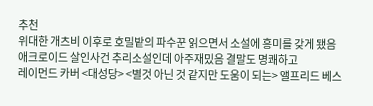추천
위대한 개츠비 이후로 호밀밭의 파수꾼 읽으면서 소설에 흥미를 갖게 됐음
애크로이드 살인사건 추리소설인데 아주재밌음 결말도 명쾌하고
레이먼드 카버 <대성당> <별것 아닌 것 같지만 도움이 되는> 앨프리드 베스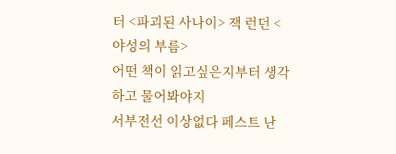터 <파괴된 사나이> 잭 런던 <야성의 부름>
어떤 책이 읽고싶은지부터 생각하고 물어봐야지
서부전선 이상없다 페스트 난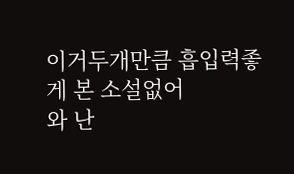이거두개만큼 흡입력좋게 본 소설없어
와 난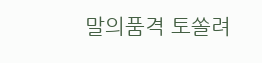말의품격 토쏠려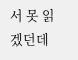서 못 읽겠던데